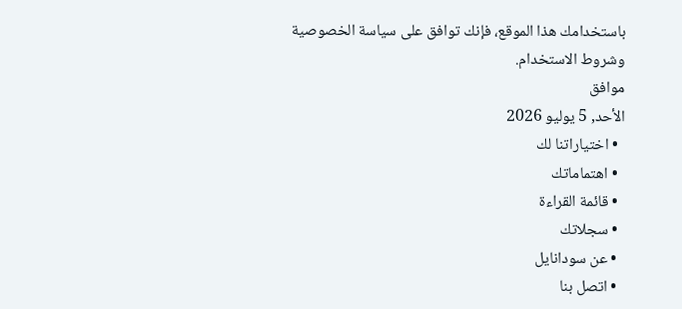باستخدامك هذا الموقع، فإنك توافق على سياسة الخصوصية وشروط الاستخدام.
موافق
الأحد, 5 يوليو 2026
  • اختياراتنا لك
  • اهتماماتك
  • قائمة القراءة
  • سجلاتك
  • عن سودانايل
  • اتصل بنا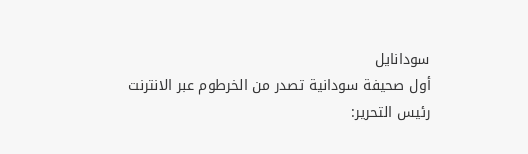سودانايل
أول صحيفة سودانية تصدر من الخرطوم عبر الانترنت
رئيس التحرير: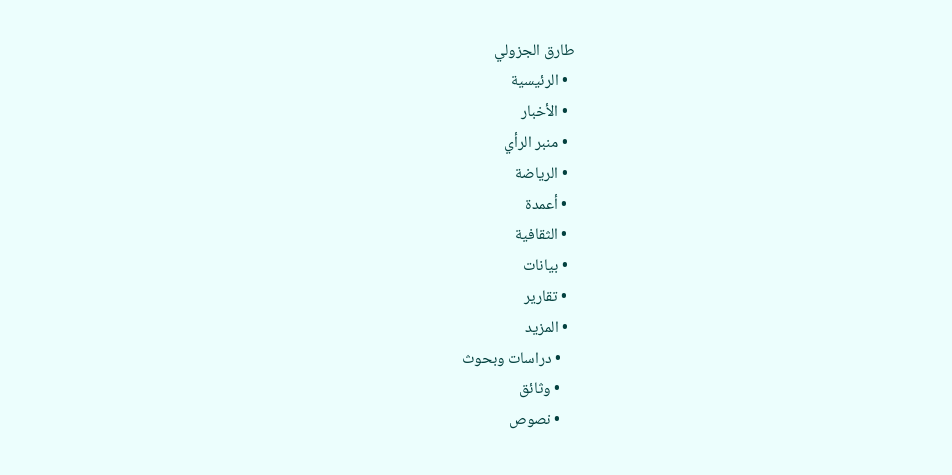طارق الجزولي
  • الرئيسية
  • الأخبار
  • منبر الرأي
  • الرياضة
  • أعمدة
  • الثقافية
  • بيانات
  • تقارير
  • المزيد
    • دراسات وبحوث
    • وثائق
    • نصوص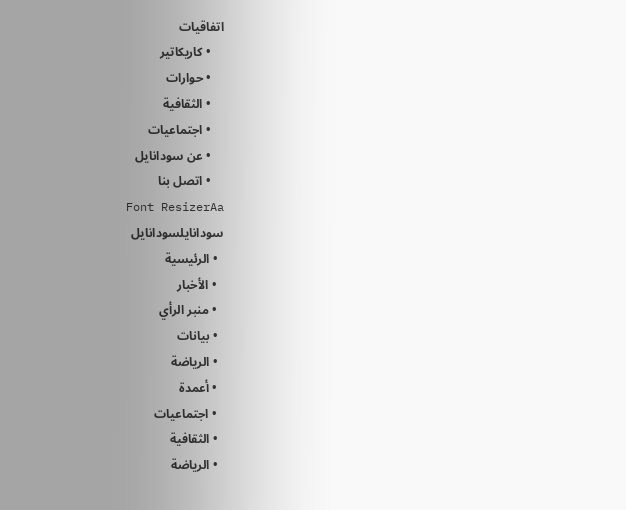اتفاقيات
    • كاريكاتير
    • حوارات
    • الثقافية
    • اجتماعيات
    • عن سودانايل
    • اتصل بنا
Font ResizerAa
سودانايلسودانايل
  • الرئيسية
  • الأخبار
  • منبر الرأي
  • بيانات
  • الرياضة
  • أعمدة
  • اجتماعيات
  • الثقافية
  • الرياضة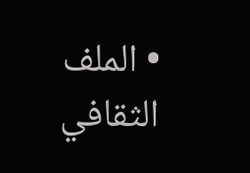• الملف الثقافي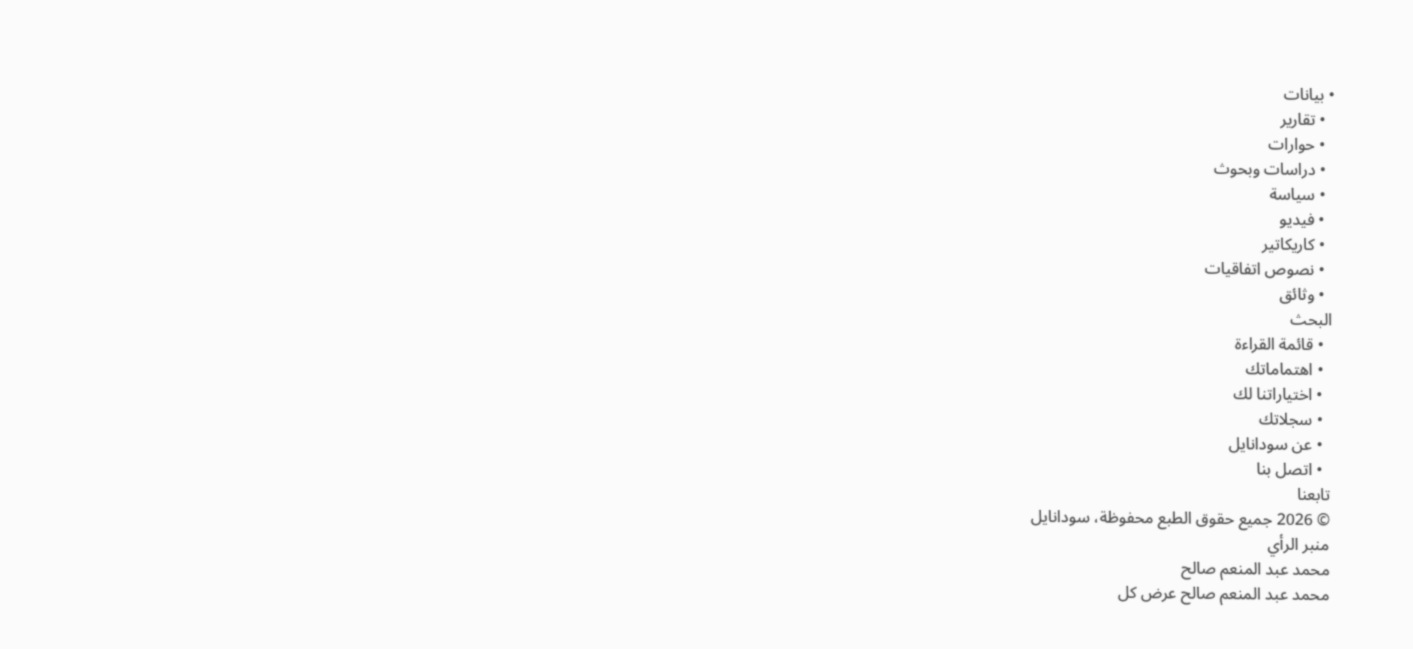• بيانات
  • تقارير
  • حوارات
  • دراسات وبحوث
  • سياسة
  • فيديو
  • كاريكاتير
  • نصوص اتفاقيات
  • وثائق
البحث
  • قائمة القراءة
  • اهتماماتك
  • اختياراتنا لك
  • سجلاتك
  • عن سودانايل
  • اتصل بنا
تابعنا
© 2026 جميع حقوق الطبع محفوظة، سودانايل
منبر الرأي
محمد عبد المنعم صالح
محمد عبد المنعم صالح عرض كل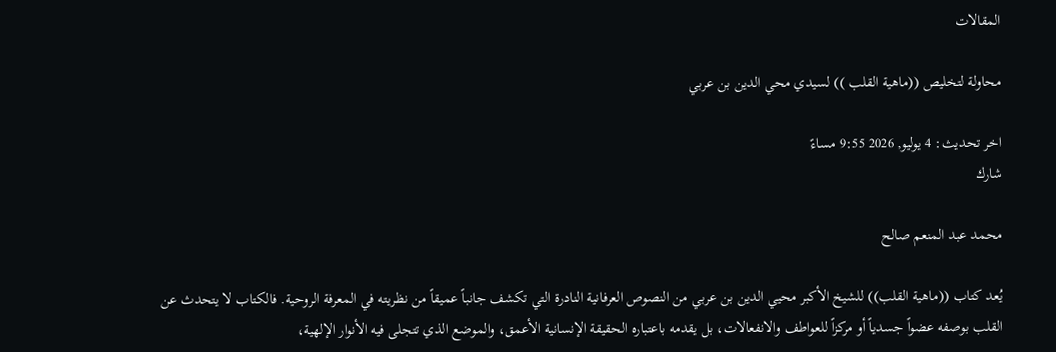المقالات

محاولة لتخليص ((ماهية القلب )) لسيدي محي الدين بن عربي

اخر تحديث: 4 يوليو, 2026 9:55 مساءً
شارك

محمد عبد المنعم صالح

يُعد كتاب ((ماهية القلب)) للشيخ الأكبر محيي الدين بن عربي من النصوص العرفانية النادرة التي تكشف جانباً عميقاً من نظريته في المعرفة الروحية. فالكتاب لا يتحدث عن القلب بوصفه عضواً جسدياً أو مركزاً للعواطف والانفعالات، بل يقدمه باعتباره الحقيقة الإنسانية الأعمق، والموضع الذي تتجلى فيه الأنوار الإلهية،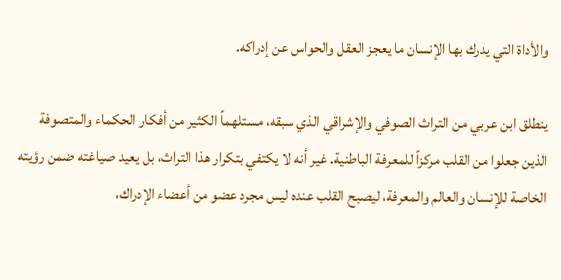والأداة التي يدرك بها الإنسان ما يعجز العقل والحواس عن إدراكه.

ينطلق ابن عربي من التراث الصوفي والإشراقي الذي سبقه، مستلهماً الكثير من أفكار الحكماء والمتصوفة الذين جعلوا من القلب مركزاً للمعرفة الباطنية. غير أنه لا يكتفي بتكرار هذا التراث، بل يعيد صياغته ضمن رؤيته الخاصة للإنسان والعالم والمعرفة، ليصبح القلب عنده ليس مجرد عضو من أعضاء الإدراك،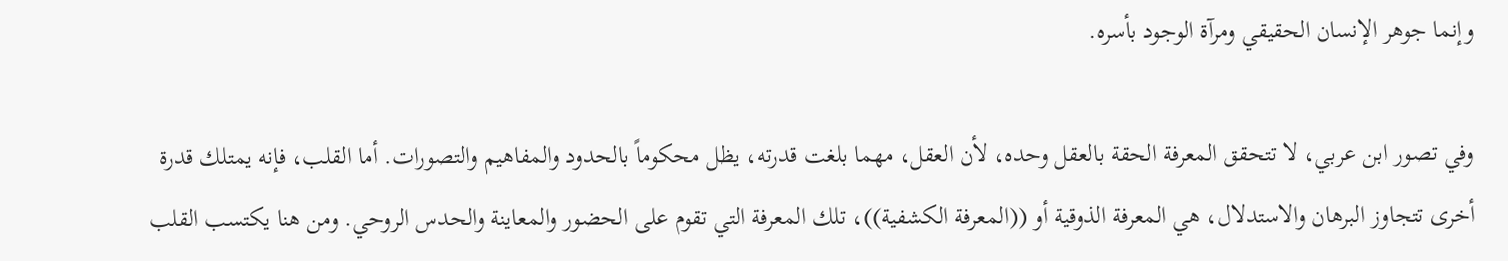وإنما جوهر الإنسان الحقيقي ومرآة الوجود بأسره.

وفي تصور ابن عربي، لا تتحقق المعرفة الحقة بالعقل وحده، لأن العقل، مهما بلغت قدرته، يظل محكوماً بالحدود والمفاهيم والتصورات. أما القلب، فإنه يمتلك قدرة أخرى تتجاوز البرهان والاستدلال، هي المعرفة الذوقية أو ((المعرفة الكشفية))، تلك المعرفة التي تقوم على الحضور والمعاينة والحدس الروحي. ومن هنا يكتسب القلب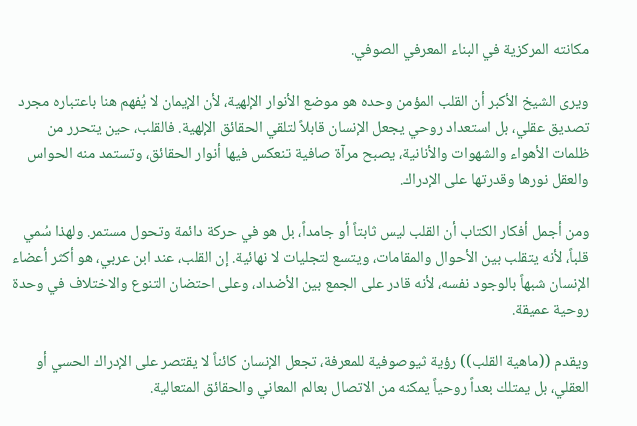مكانته المركزية في البناء المعرفي الصوفي.

ويرى الشيخ الأكبر أن القلب المؤمن وحده هو موضع الأنوار الإلهية، لأن الإيمان لا يُفهم هنا باعتباره مجرد تصديق عقلي، بل استعداد روحي يجعل الإنسان قابلاً لتلقي الحقائق الإلهية. فالقلب، حين يتحرر من ظلمات الأهواء والشهوات والأنانية، يصبح مرآة صافية تنعكس فيها أنوار الحقائق، وتستمد منه الحواس والعقل نورها وقدرتها على الإدراك.

ومن أجمل أفكار الكتاب أن القلب ليس ثابتاً أو جامداً، بل هو في حركة دائمة وتحول مستمر. ولهذا سُمي قلباً، لأنه يتقلب بين الأحوال والمقامات، ويتسع لتجليات لا نهائية. إن القلب، عند ابن عربي، هو أكثر أعضاء الإنسان شبهاً بالوجود نفسه، لأنه قادر على الجمع بين الأضداد، وعلى احتضان التنوع والاختلاف في وحدة روحية عميقة.

ويقدم ((ماهية القلب)) رؤية ثيوصوفية للمعرفة، تجعل الإنسان كائناً لا يقتصر على الإدراك الحسي أو العقلي، بل يمتلك بعداً روحياً يمكنه من الاتصال بعالم المعاني والحقائق المتعالية.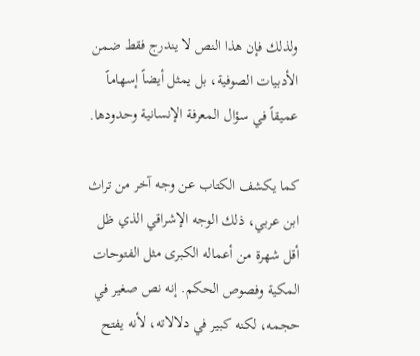ولذلك فإن هذا النص لا يندرج فقط ضمن الأدبيات الصوفية، بل يمثل أيضاً إسهاماً عميقاً في سؤال المعرفة الإنسانية وحدودها.

كما يكشف الكتاب عن وجه آخر من تراث ابن عربي، ذلك الوجه الإشراقي الذي ظل أقل شهرة من أعماله الكبرى مثل الفتوحات المكية وفصوص الحكم. إنه نص صغير في حجمه، لكنه كبير في دلالاته، لأنه يفتح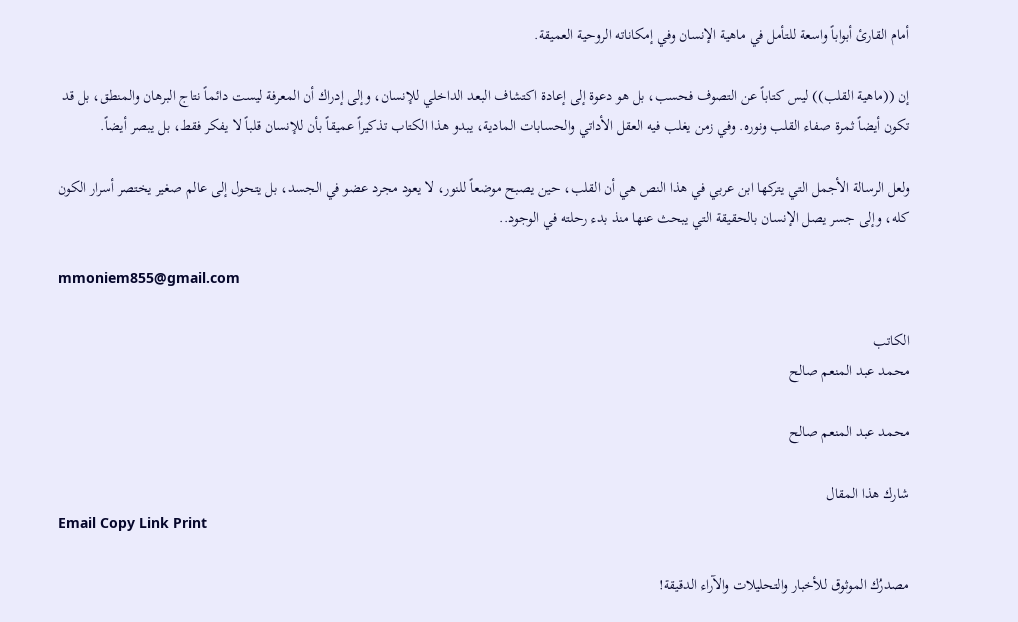أمام القارئ أبواباً واسعة للتأمل في ماهية الإنسان وفي إمكاناته الروحية العميقة.

إن ((ماهية القلب)) ليس كتاباً عن التصوف فحسب، بل هو دعوة إلى إعادة اكتشاف البعد الداخلي للإنسان، وإلى إدراك أن المعرفة ليست دائماً نتاج البرهان والمنطق، بل قد تكون أيضاً ثمرة صفاء القلب ونوره. وفي زمن يغلب فيه العقل الأداتي والحسابات المادية، يبدو هذا الكتاب تذكيراً عميقاً بأن للإنسان قلباً لا يفكر فقط، بل يبصر أيضاً.

ولعل الرسالة الأجمل التي يتركها ابن عربي في هذا النص هي أن القلب، حين يصبح موضعاً للنور، لا يعود مجرد عضو في الجسد، بل يتحول إلى عالم صغير يختصر أسرار الكون كله، وإلى جسر يصل الإنسان بالحقيقة التي يبحث عنها منذ بدء رحلته في الوجود..

mmoniem855@gmail.com

الكاتب
محمد عبد المنعم صالح

محمد عبد المنعم صالح

شارك هذا المقال
Email Copy Link Print

مصدرُك الموثوق للأخبار والتحليلات والآراء الدقيقة!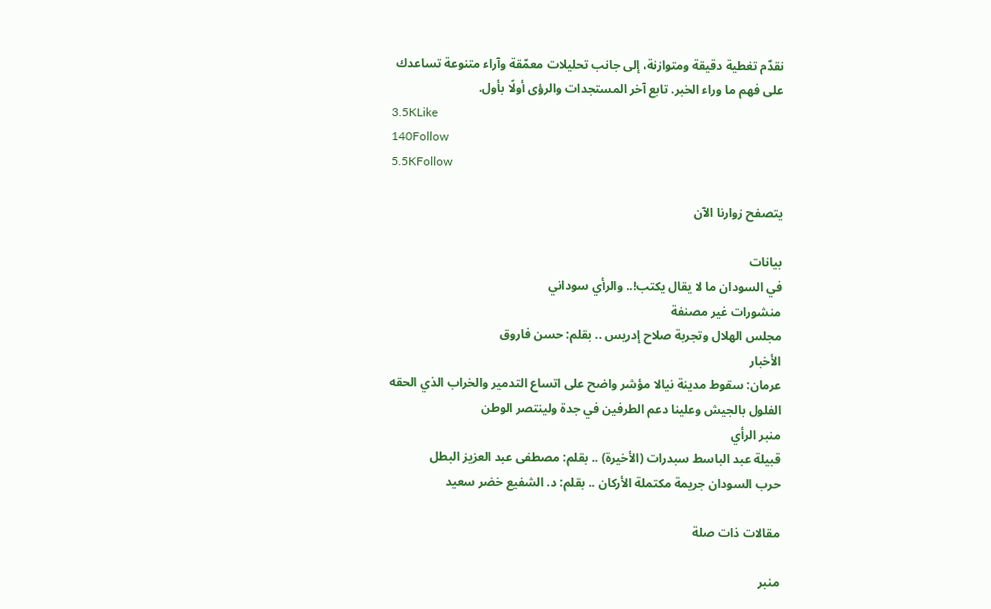نقدّم تغطية دقيقة ومتوازنة، إلى جانب تحليلات معمّقة وآراء متنوعة تساعدك على فهم ما وراء الخبر. تابع آخر المستجدات والرؤى أولًا بأول.
3.5KLike
140Follow
5.5KFollow

يتصفح زوارنا الآن

بيانات
في السودان ما لا يقال يكتب!.. والرأي سوداني
منشورات غير مصنفة
مجلس الهلال وتجربة صلاح إدريس .. بقلم: حسن فاروق
الأخبار
عرمان: سقوط مدينة نيالا مؤشر واضح على اتساع التدمير والخراب الذي الحقه الفلول بالجيش وعلينا دعم الطرفين في جدة ولينتصر الوطن
منبر الرأي
قبيلة عبد الباسط سبدرات (الأخيرة) .. بقلم: مصطفى عبد العزيز البطل
حرب السودان جريمة مكتملة الأركان .. بقلم: د. الشفيع خضر سعيد

مقالات ذات صلة

منبر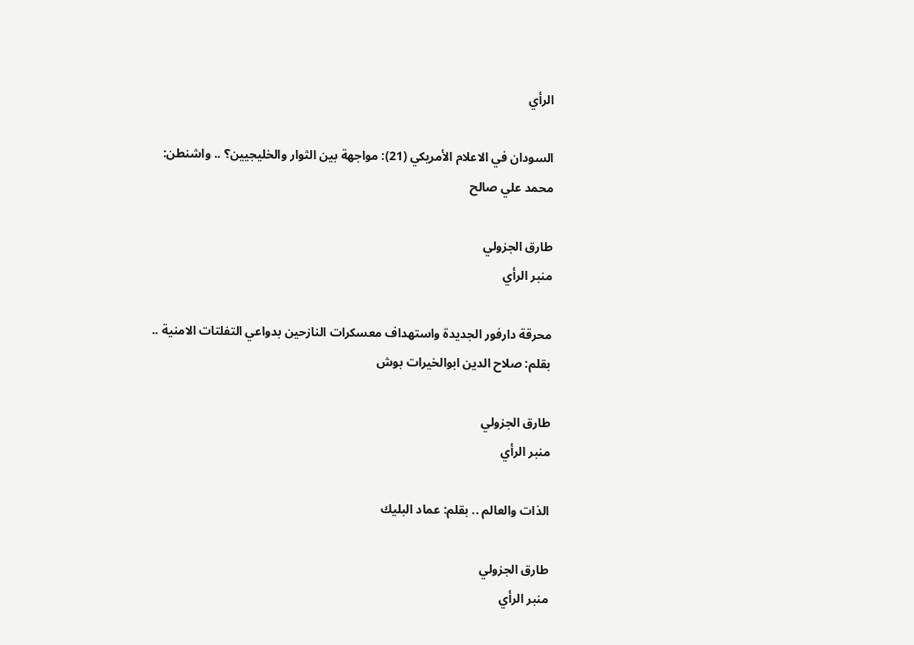الرأي

السودان في الاعلام الأمريكي (21): مواجهة بين الثوار والخليجيين؟ .. واشنطن: محمد علي صالح

طارق الجزولي
منبر الرأي

محرقة دارفور الجديدة واستهداف معسكرات النازحين بدواعي التفلتات الامنية .. بقلم: صلاح الدين ابوالخيرات بوش

طارق الجزولي
منبر الرأي

الذات والعالم .. بقلم: عماد البليك

طارق الجزولي
منبر الرأي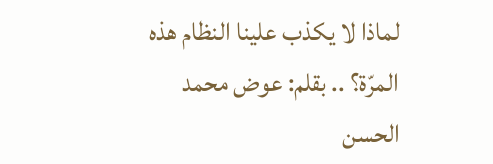لماذا لا يكذب علينا النظام هذه المرّة؟ .. بقلم: عوض محمد الحسن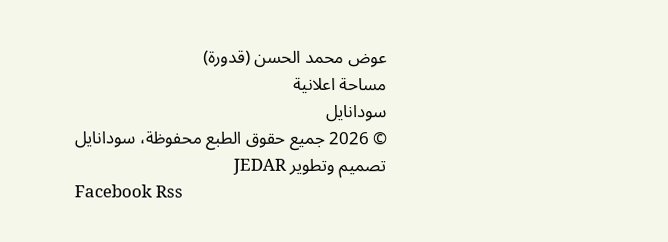عوض محمد الحسن (قدورة)
مساحة اعلانية
سودانايل
© 2026 جميع حقوق الطبع محفوظة، سودانايل
تصميم وتطوير JEDAR
Facebook Rss